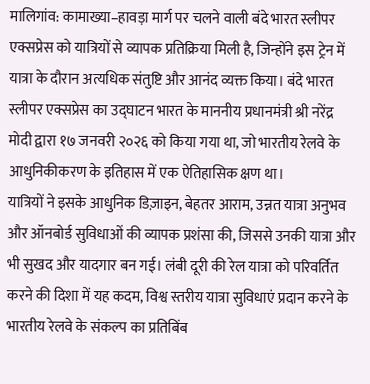मालिगांव: कामाख्या–हावड़ा मार्ग पर चलने वाली बंदे भारत स्लीपर एक्सप्रेस को यात्रियों से व्यापक प्रतिक्रिया मिली है, जिन्होंने इस ट्रेन में यात्रा के दौरान अत्यधिक संतुष्टि और आनंद व्यक्त किया। बंदे भारत स्लीपर एक्सप्रेस का उद्घाटन भारत के माननीय प्रधानमंत्री श्री नरेंद्र मोदी द्वारा १७ जनवरी २०२६ को किया गया था, जो भारतीय रेलवे के आधुनिकीकरण के इतिहास में एक ऐतिहासिक क्षण था।
यात्रियों ने इसके आधुनिक डिज़ाइन, बेहतर आराम, उन्नत यात्रा अनुभव और ऑनबोर्ड सुविधाओं की व्यापक प्रशंसा की, जिससे उनकी यात्रा और भी सुखद और यादगार बन गई। लंबी दूरी की रेल यात्रा को परिवर्तित करने की दिशा में यह कदम, विश्व स्तरीय यात्रा सुविधाएं प्रदान करने के भारतीय रेलवे के संकल्प का प्रतिबिंब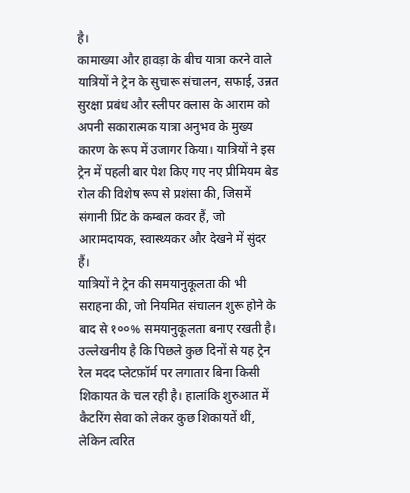है।
कामाख्या और हावड़ा के बीच यात्रा करने वाले यात्रियों ने ट्रेन के सुचारू संचालन, सफाई, उन्नत सुरक्षा प्रबंध और स्लीपर क्लास के आराम को अपनी सकारात्मक यात्रा अनुभव के मुख्य कारण के रूप में उजागर किया। यात्रियों ने इस ट्रेन में पहली बार पेश किए गए नए प्रीमियम बेड रोल की विशेष रूप से प्रशंसा की, जिसमें संगानी प्रिंट के कम्बल कवर हैं, जो आरामदायक, स्वास्थ्यकर और देखने में सुंदर हैं।
यात्रियों ने ट्रेन की समयानुकूलता की भी सराहना की, जो नियमित संचालन शुरू होने के बाद से १००% समयानुकूलता बनाए रखती है। उल्लेखनीय है कि पिछले कुछ दिनों से यह ट्रेन रेल मदद प्लेटफ़ॉर्म पर लगातार बिना किसी शिकायत के चल रही है। हालांकि शुरुआत में कैटरिंग सेवा को लेकर कुछ शिकायतें थीं, लेकिन त्वरित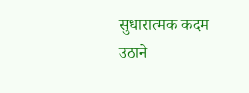सुधारात्मक कदम उठाने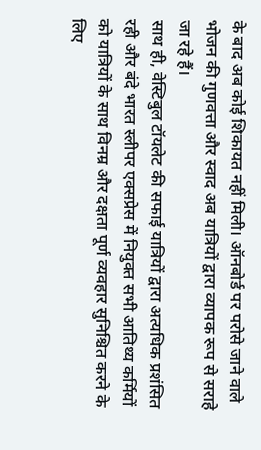के बाद अब कोई शिकायत नहीं मिली। ऑनबोर्ड पर परोसे जाने वाले भोजन की गुणवत्ता और स्वाद अब यात्रियों द्वारा व्यापक रूप से सराहे जा रहे हैं।
साथ ही, वेस्टिबुल टॉयलेट की सफाई यात्रियों द्वारा अत्यधिक प्रशंसित रही और बंदे भारत स्लीपर एक्सप्रेस में नियुक्त सभी आतिथ्य कर्मियों को यात्रियों के साथ विनम्र और दक्षता पूर्ण व्यवहार सुनिश्चित करने के लिए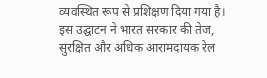व्यवस्थित रूप से प्रशिक्षण दिया गया है।
इस उद्घाटन ने भारत सरकार की तेज, सुरक्षित और अधिक आरामदायक रेल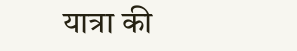यात्रा की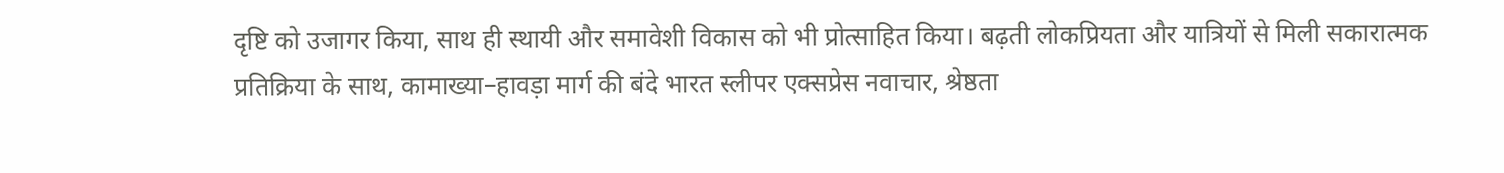दृष्टि को उजागर किया, साथ ही स्थायी और समावेशी विकास को भी प्रोत्साहित किया। बढ़ती लोकप्रियता और यात्रियों से मिली सकारात्मक प्रतिक्रिया के साथ, कामाख्या–हावड़ा मार्ग की बंदे भारत स्लीपर एक्सप्रेस नवाचार, श्रेष्ठता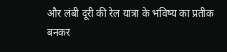और लंबी दूरी की रेल यात्रा के भविष्य का प्रतीक बनकर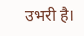उभरी है।